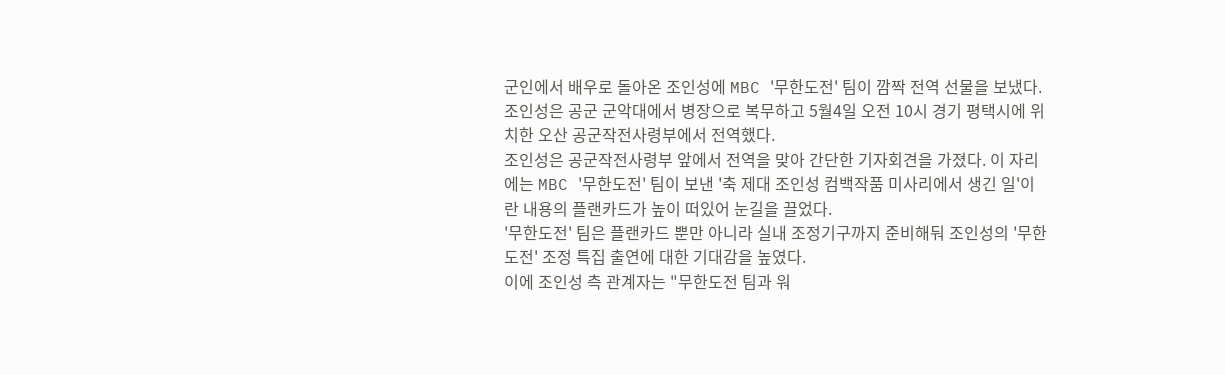군인에서 배우로 돌아온 조인성에 MBC '무한도전' 팀이 깜짝 전역 선물을 보냈다.
조인성은 공군 군악대에서 병장으로 복무하고 5월4일 오전 10시 경기 평택시에 위치한 오산 공군작전사령부에서 전역했다.
조인성은 공군작전사령부 앞에서 전역을 맞아 간단한 기자회견을 가졌다. 이 자리에는 MBC '무한도전' 팀이 보낸 '축 제대 조인성 컴백작품 미사리에서 생긴 일'이란 내용의 플랜카드가 높이 떠있어 눈길을 끌었다.
'무한도전' 팀은 플랜카드 뿐만 아니라 실내 조정기구까지 준비해둬 조인성의 '무한도전' 조정 특집 출연에 대한 기대감을 높였다.
이에 조인성 측 관계자는 "무한도전 팀과 워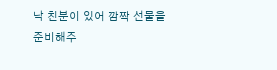낙 친분이 있어 깜짝 선물을 준비해주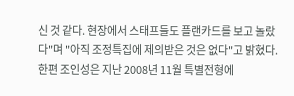신 것 같다. 현장에서 스태프들도 플랜카드를 보고 놀랐다"며 "아직 조정특집에 제의받은 것은 없다"고 밝혔다.
한편 조인성은 지난 2008년 11월 특별전형에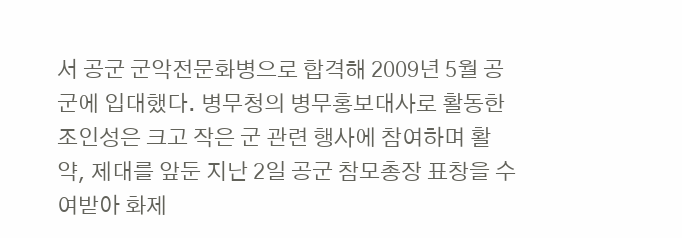서 공군 군악전문화병으로 합격해 2009년 5월 공군에 입대했다. 병무청의 병무홍보대사로 활동한 조인성은 크고 작은 군 관련 행사에 참여하며 활약, 제대를 앞둔 지난 2일 공군 참모총장 표창을 수여받아 화제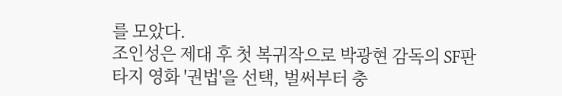를 모았다.
조인성은 제대 후 첫 복귀작으로 박광현 감독의 SF판타지 영화 '권법'을 선택, 벌써부터 충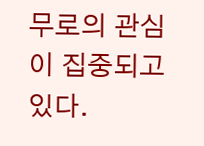무로의 관심이 집중되고 있다.